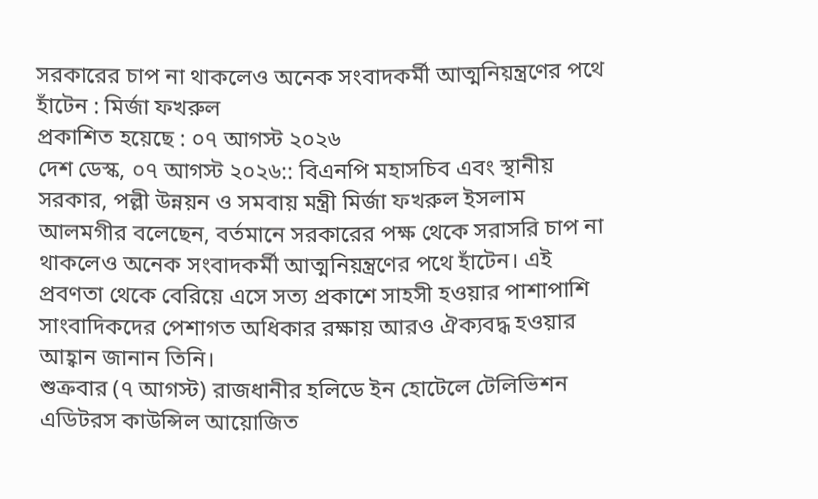সরকারের চাপ না থাকলেও অনেক সংবাদকর্মী আত্মনিয়ন্ত্রণের পথে হাঁটেন : মির্জা ফখরুল
প্রকাশিত হয়েছে : ০৭ আগস্ট ২০২৬
দেশ ডেস্ক, ০৭ আগস্ট ২০২৬:: বিএনপি মহাসচিব এবং স্থানীয় সরকার, পল্লী উন্নয়ন ও সমবায় মন্ত্রী মির্জা ফখরুল ইসলাম আলমগীর বলেছেন, বর্তমানে সরকারের পক্ষ থেকে সরাসরি চাপ না থাকলেও অনেক সংবাদকর্মী আত্মনিয়ন্ত্রণের পথে হাঁটেন। এই প্রবণতা থেকে বেরিয়ে এসে সত্য প্রকাশে সাহসী হওয়ার পাশাপাশি সাংবাদিকদের পেশাগত অধিকার রক্ষায় আরও ঐক্যবদ্ধ হওয়ার আহ্বান জানান তিনি।
শুক্রবার (৭ আগস্ট) রাজধানীর হলিডে ইন হোটেলে টেলিভিশন এডিটরস কাউন্সিল আয়োজিত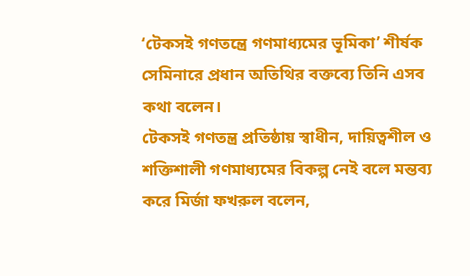‘টেকসই গণতন্ত্রে গণমাধ্যমের ভূমিকা’ শীর্ষক সেমিনারে প্রধান অতিথির বক্তব্যে তিনি এসব কথা বলেন।
টেকসই গণতন্ত্র প্রতিষ্ঠায় স্বাধীন, দায়িত্বশীল ও শক্তিশালী গণমাধ্যমের বিকল্প নেই বলে মন্তব্য করে মির্জা ফখরুল বলেন,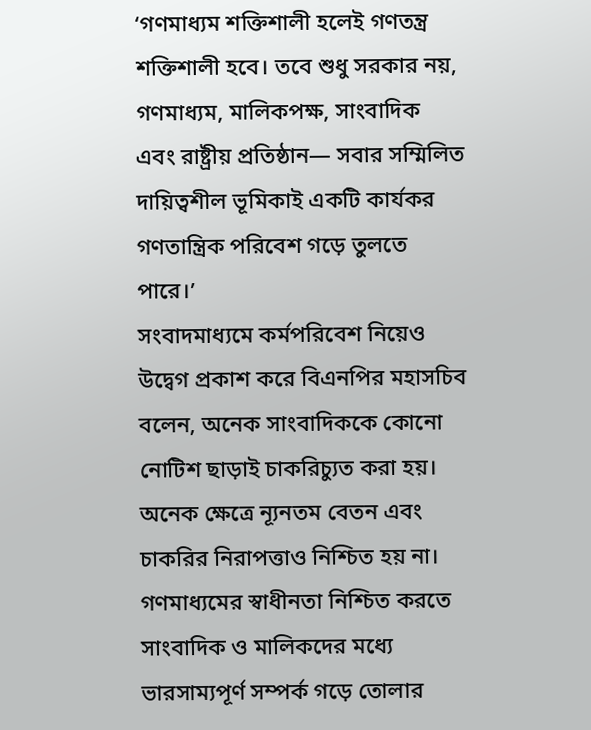‘গণমাধ্যম শক্তিশালী হলেই গণতন্ত্র শক্তিশালী হবে। তবে শুধু সরকার নয়, গণমাধ্যম, মালিকপক্ষ, সাংবাদিক এবং রাষ্ট্রীয় প্রতিষ্ঠান— সবার সম্মিলিত দায়িত্বশীল ভূমিকাই একটি কার্যকর গণতান্ত্রিক পরিবেশ গড়ে তুলতে পারে।’
সংবাদমাধ্যমে কর্মপরিবেশ নিয়েও উদ্বেগ প্রকাশ করে বিএনপির মহাসচিব বলেন, অনেক সাংবাদিককে কোনো নোটিশ ছাড়াই চাকরিচ্যুত করা হয়। অনেক ক্ষেত্রে ন্যূনতম বেতন এবং চাকরির নিরাপত্তাও নিশ্চিত হয় না। গণমাধ্যমের স্বাধীনতা নিশ্চিত করতে সাংবাদিক ও মালিকদের মধ্যে ভারসাম্যপূর্ণ সম্পর্ক গড়ে তোলার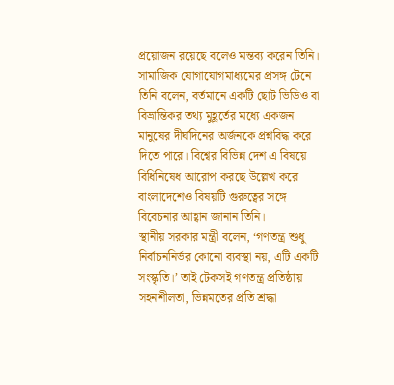প্রয়োজন রয়েছে বলেও মন্তব্য করেন তিনি।
সামাজিক যোগাযোগমাধ্যমের প্রসঙ্গ টেনে তিনি বলেন, বর্তমানে একটি ছোট ভিডিও বা বিভ্রান্তিকর তথ্য মুহূর্তের মধ্যে একজন মানুষের দীর্ঘদিনের অর্জনকে প্রশ্নবিদ্ধ করে দিতে পারে। বিশ্বের বিভিন্ন দেশ এ বিষয়ে বিধিনিষেধ আরোপ করছে উল্লেখ করে বাংলাদেশেও বিষয়টি গুরুত্বের সঙ্গে বিবেচনার আহ্বান জানান তিনি।
স্থানীয় সরকার মন্ত্রী বলেন, ‘গণতন্ত্র শুধু নির্বাচননির্ভর কোনো ব্যবস্থা নয়, এটি একটি সংস্কৃতি।’ তাই টেকসই গণতন্ত্র প্রতিষ্ঠায় সহনশীলতা, ভিন্নমতের প্রতি শ্রদ্ধা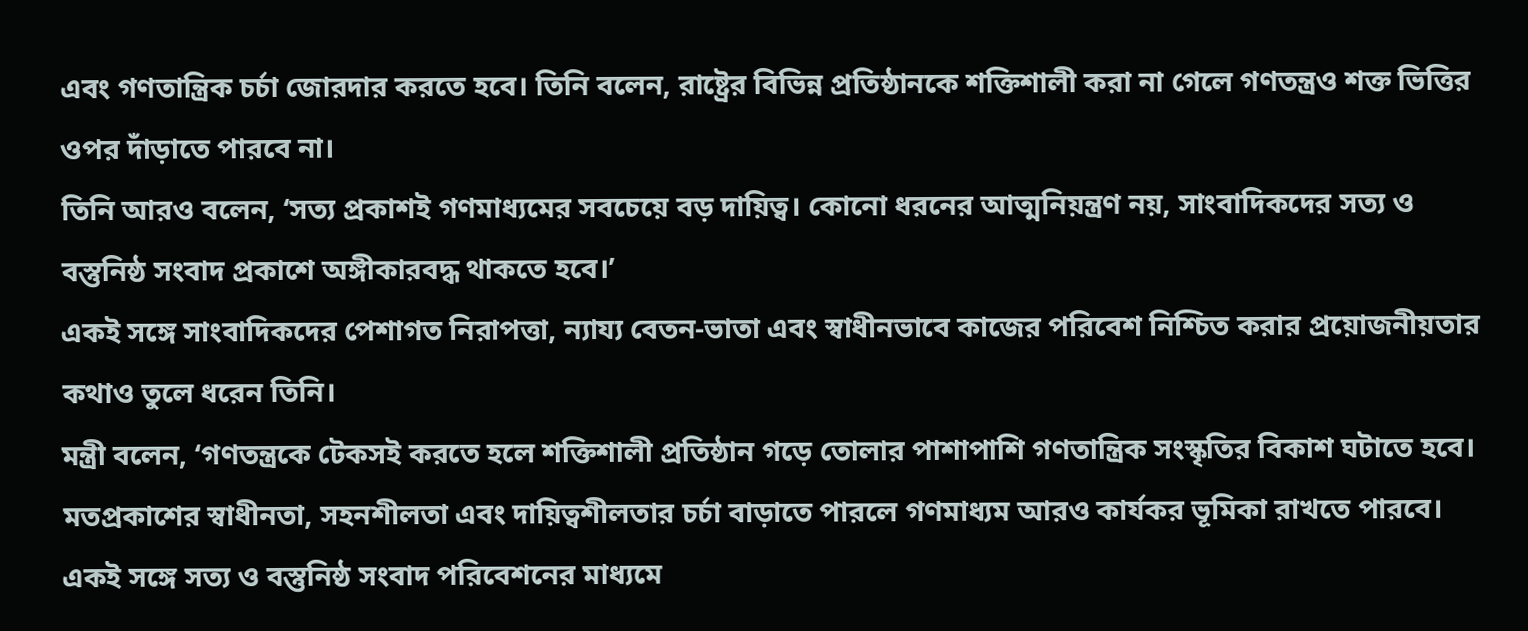এবং গণতান্ত্রিক চর্চা জোরদার করতে হবে। তিনি বলেন, রাষ্ট্রের বিভিন্ন প্রতিষ্ঠানকে শক্তিশালী করা না গেলে গণতন্ত্রও শক্ত ভিত্তির ওপর দাঁড়াতে পারবে না।
তিনি আরও বলেন, ‘সত্য প্রকাশই গণমাধ্যমের সবচেয়ে বড় দায়িত্ব। কোনো ধরনের আত্মনিয়ন্ত্রণ নয়, সাংবাদিকদের সত্য ও বস্তুনিষ্ঠ সংবাদ প্রকাশে অঙ্গীকারবদ্ধ থাকতে হবে।’
একই সঙ্গে সাংবাদিকদের পেশাগত নিরাপত্তা, ন্যায্য বেতন-ভাতা এবং স্বাধীনভাবে কাজের পরিবেশ নিশ্চিত করার প্রয়োজনীয়তার কথাও তুলে ধরেন তিনি।
মন্ত্রী বলেন, ‘গণতন্ত্রকে টেকসই করতে হলে শক্তিশালী প্রতিষ্ঠান গড়ে তোলার পাশাপাশি গণতান্ত্রিক সংস্কৃতির বিকাশ ঘটাতে হবে। মতপ্রকাশের স্বাধীনতা, সহনশীলতা এবং দায়িত্বশীলতার চর্চা বাড়াতে পারলে গণমাধ্যম আরও কার্যকর ভূমিকা রাখতে পারবে। একই সঙ্গে সত্য ও বস্তুনিষ্ঠ সংবাদ পরিবেশনের মাধ্যমে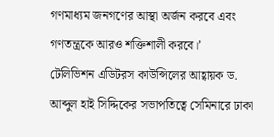গণমাধ্যম জনগণের আস্থা অর্জন করবে এবং গণতন্ত্রকে আরও শক্তিশালী করবে।’
টেলিভিশন এডিটরস কাউন্সিলের আহ্বায়ক ড. আব্দুল হাই সিদ্দিকের সভাপতিত্বে সেমিনারে ঢাকা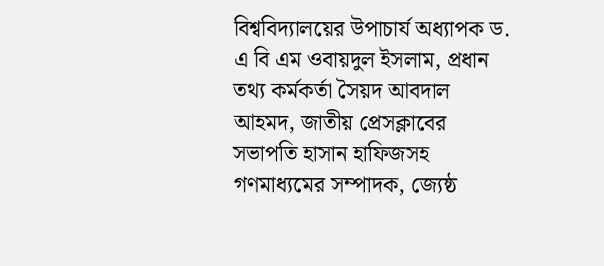বিশ্ববিদ্যালয়ের উপাচার্য অধ্যাপক ড. এ বি এম ওবায়দুল ইসলাম, প্রধান তথ্য কর্মকর্তা সৈয়দ আবদাল আহমদ, জাতীয় প্রেসক্লাবের সভাপতি হাসান হাফিজসহ গণমাধ্যমের সম্পাদক, জ্যেষ্ঠ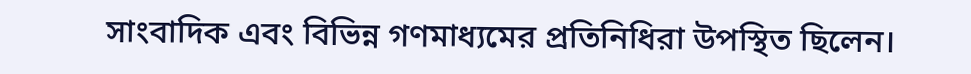সাংবাদিক এবং বিভিন্ন গণমাধ্যমের প্রতিনিধিরা উপস্থিত ছিলেন।